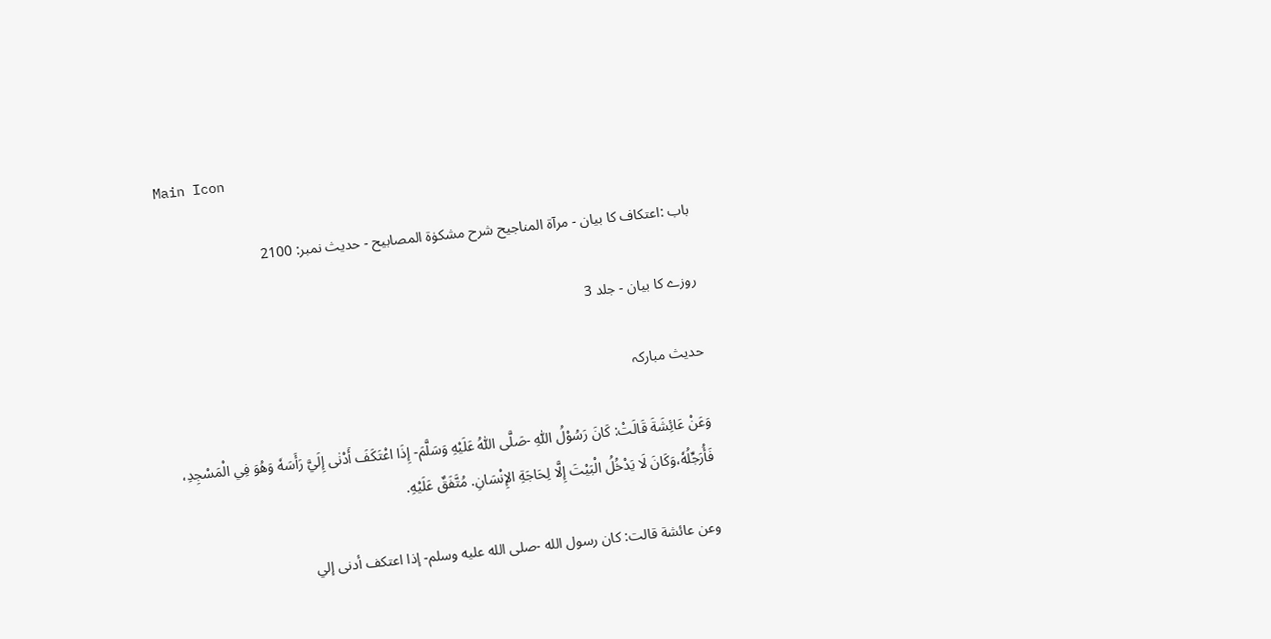Main Icon

باب :اعتکاف کا بیان - مرآۃ المناجیح شرح مشکوٰۃ المصابیح - حدیث نمبر: 2100

روزے کا بیان - جلد 3

حدیث مبارکہ

وَعَنْ عَائِشَةَ قَالَتْ: كَانَ رَسُوْلُ اللّٰهِ -صَلَّى اللّٰهُ عَلَيْهِ وَسَلَّمَ- إِذَا اعْتَكَفَ أَدْنٰى إِلَيَّ رَأَسَهٗ وَهُوَ فِي الْمَسْجِدِ، فَأُرَجِّلُهٗ،وَكَانَ لَا يَدْخُلُ الْبَيْتَ إِلَّا لِحَاجَةِ الإِنْسَانِ. مُتَّفَقٌ عَلَيْهِ.

وعن عائشة قالت: كان رسول الله -صلى الله عليه وسلم- إذا اعتكف أدنى إلي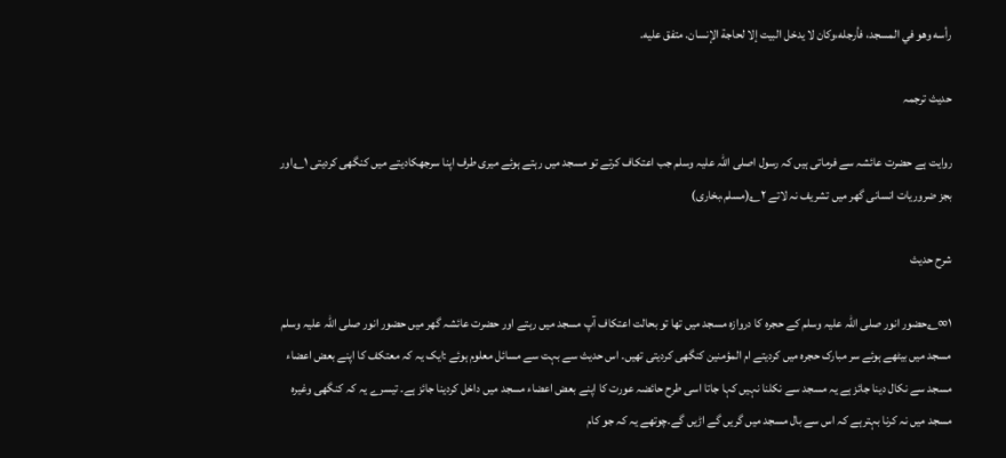رأسه وهو في المسجد، فأرجله،وكان لا يدخل البيت إلا لحاجة الإنسان. متفق عليه.

حدیث ترجمہ

روایت ہے حضرت عائشہ سے فرماتی ہیں کہ رسول اصلی اللہ علیہ وسلم جب اعتکاف کرتے تو مسجد میں رہتے ہوئے میری طرف اپنا سرجھکادیتے میں کنگھی کردیتی ۱؎اور بجز ضروریات انسانی گھر میں تشریف نہ لاتے ۲؎(مسلم،بخاری)

شرح حدیث

۱∞؎حضور انور صلی اللہ علیہ وسلم کے حجرہ کا دروازہ مسجد میں تھا تو بحالت اعتکاف آپ مسجد میں رہتے اور حضرت عائشہ گھر میں حضور انور صلی اللہ علیہ وسلم مسجد میں بیٹھے ہوئے سر مبارک حجرہ میں کردیتے ام المؤمنین کنگھی کردیتی تھیں۔ اس حدیث سے بہت سے مسائل معلوم ہوئے :ایک یہ کہ معتکف کا اپنے بعض اعضاء مسجد سے نکال دینا جائز ہے یہ مسجد سے نکلنا نہیں کہا جاتا اسی طرح حائضہ عورت کا اپنے بعض اعضاء مسجد میں داخل کردینا جائز ہے۔ تیسرے یہ کہ کنگھی وغیرہ مسجد میں نہ کرنا بہترہے کہ اس سے بال مسجد میں گریں گے اڑیں گے۔چوتھے یہ کہ جو کام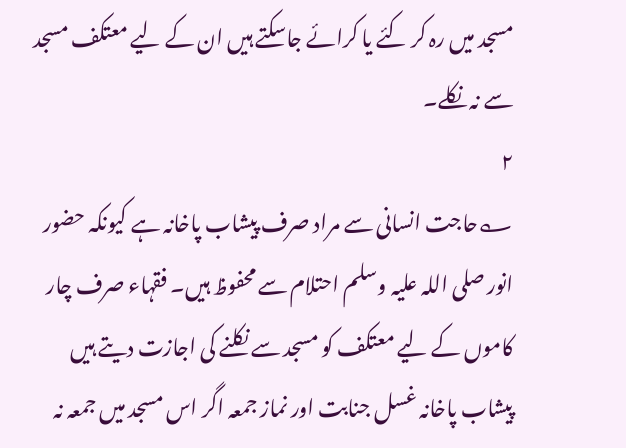مسجد میں رہ کر کئے یا کرائے جاسکتے ہیں ان کے لیے معتکف مسجد سے نہ نکلے۔
۲
؎حاجت انسانی سے مراد صرف پیشاب پاخانہ ہے کیونکہ حضور انور صلی اللہ علیہ وسلم احتلام سے محفوظ ہیں۔ فقہاء صرف چار کاموں کے لیے معتکف کو مسجد سے نکلنے کی اجازت دیتے ہیں پیشاب پاخانہ غسل جنابت اور نماز جمعہ اگر اس مسجد میں جمعہ نہ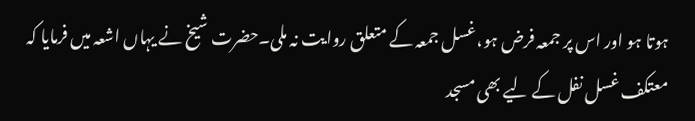ہوتا ہو اور اس پر جمعہ فرض ہو،غسل جمعہ کے متعلق روایت نہ ملی۔حضرت شیخ نے یہاں اشعہ میں فرمایا کہ معتکف غسل نفل کے لیے بھی مسجد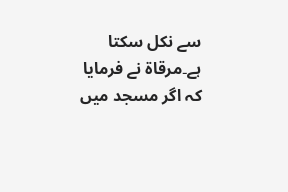سے نکل سکتا ہے۔مرقاۃ نے فرمایا کہ اگر مسجد میں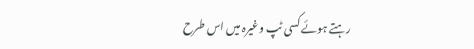رہتے ہوئے کسی ٹپ وغیرہ میں اس طرح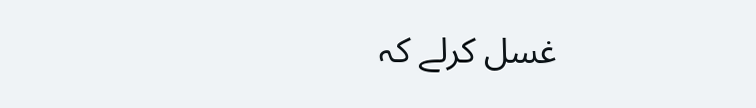غسل کرلے کہ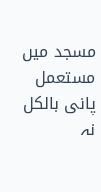مسجد میں مستعمل پانی بالکل نہ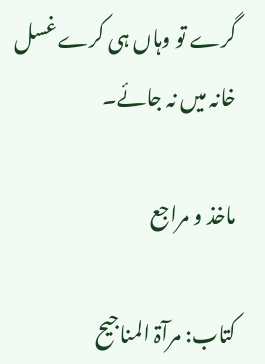گرے تو وہاں ہی کرے غسل خانہ میں نہ جائے۔

ماخذ و مراجع

کتاب: مرآۃ المناجیح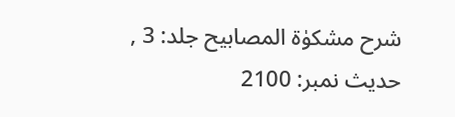شرح مشکوٰۃ المصابیح جلد: 3 , حدیث نمبر: 2100